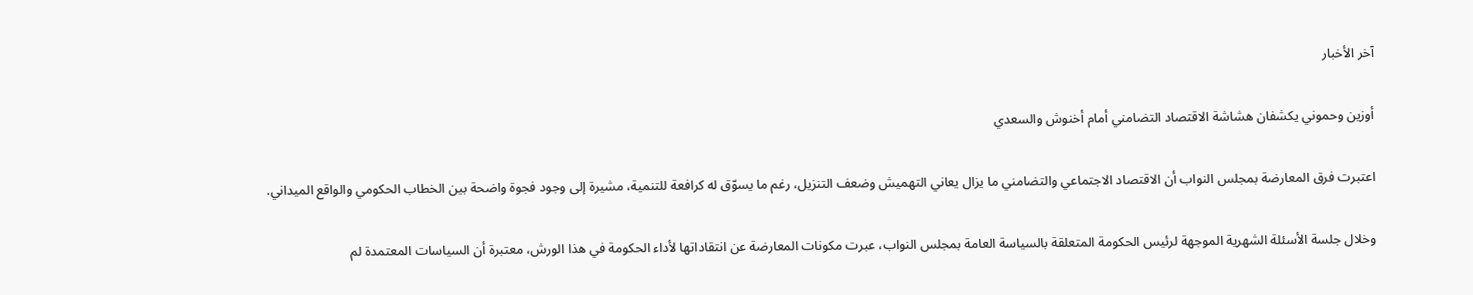آخر الأخبار

أوزين وحموني يكشفان هشاشة الاقتصاد التضامني أمام أخنوش والسعدي

اعتبرت فرق المعارضة بمجلس النواب أن الاقتصاد الاجتماعي والتضامني ما يزال يعاني التهميش وضعف التنزيل، رغم ما يسوّق له كرافعة للتنمية، مشيرة إلى وجود فجوة واضحة بين الخطاب الحكومي والواقع الميداني.

وخلال جلسة الأسئلة الشهرية الموجهة لرئيس الحكومة المتعلقة بالسياسة العامة بمجلس النواب، عبرت مكونات المعارضة عن انتقاداتها لأداء الحكومة في هذا الورش، معتبرة أن السياسات المعتمدة لم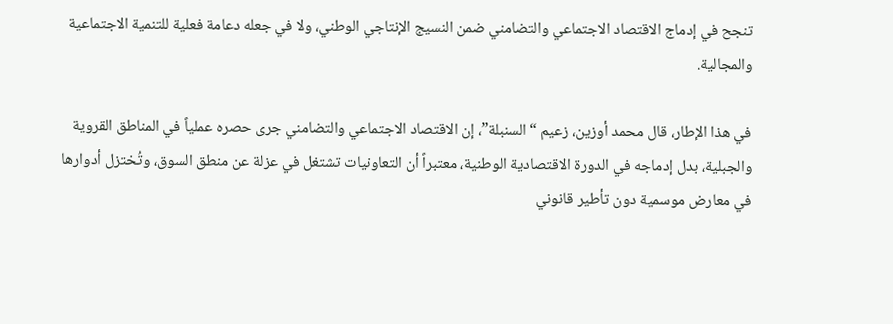تنجح في إدماج الاقتصاد الاجتماعي والتضامني ضمن النسيج الإنتاجي الوطني، ولا في جعله دعامة فعلية للتنمية الاجتماعية والمجالية.

في هذا الإطار، قال محمد أوزين، زعيم “السنبلة”، إن الاقتصاد الاجتماعي والتضامني جرى حصره عملياً في المناطق القروية والجبلية، بدل إدماجه في الدورة الاقتصادية الوطنية، معتبراً أن التعاونيات تشتغل في عزلة عن منطق السوق، وتُختزل أدوارها في معارض موسمية دون تأطير قانوني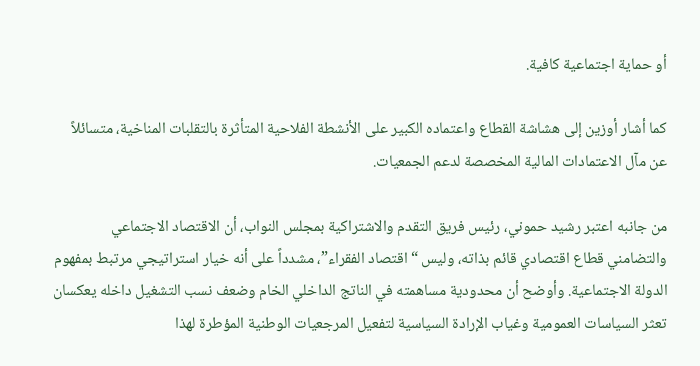أو حماية اجتماعية كافية.

كما أشار أوزين إلى هشاشة القطاع واعتماده الكبير على الأنشطة الفلاحية المتأثرة بالتقلبات المناخية، متسائلاً عن مآل الاعتمادات المالية المخصصة لدعم الجمعيات.

من جانبه اعتبر رشيد حموني، رئيس فريق التقدم والاشتراكية بمجلس النواب، أن الاقتصاد الاجتماعي والتضامني قطاع اقتصادي قائم بذاته، وليس “اقتصاد الفقراء”، مشدداً على أنه خيار استراتيجي مرتبط بمفهوم الدولة الاجتماعية. وأوضح أن محدودية مساهمته في الناتج الداخلي الخام وضعف نسب التشغيل داخله يعكسان تعثر السياسات العمومية وغياب الإرادة السياسية لتفعيل المرجعيات الوطنية المؤطرة لهذا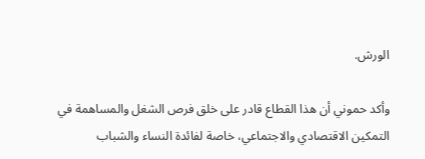الورش.

وأكد حموني أن هذا القطاع قادر على خلق فرص الشغل والمساهمة في التمكين الاقتصادي والاجتماعي، خاصة لفائدة النساء والشباب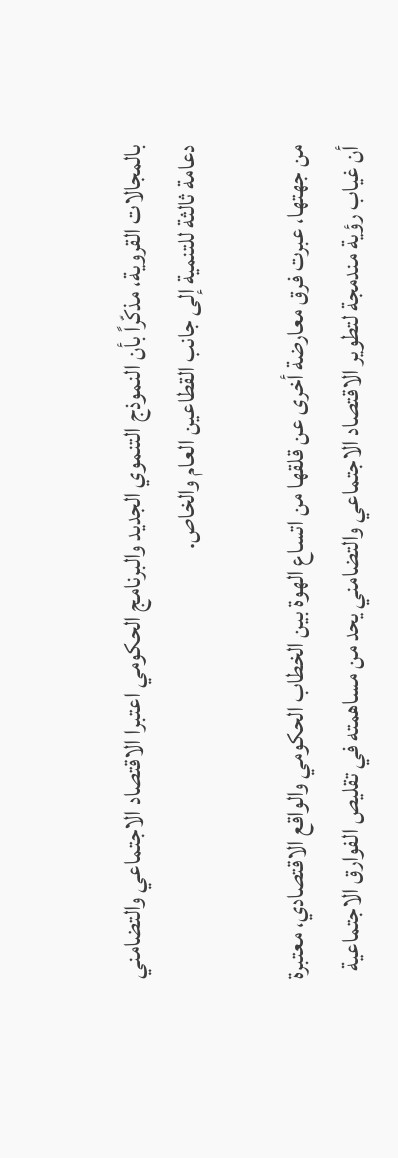بالمجالات القروية، مذكّراً بأن النموذج التنموي الجديد والبرنامج الحكومي اعتبرا الاقتصاد الاجتماعي والتضامني دعامة ثالثة للتنمية إلى جانب القطاعين العام والخاص.

من جهتها، عبرت فرق معارضة أخرى عن قلقها من اتساع الهوة بين الخطاب الحكومي والواقع الاقتصادي، معتبرة أن غياب رؤية مندمجة لتطوير الاقتصاد الاجتماعي والتضامني يحد من مساهمته في تقليص الفوارق الاجتماعية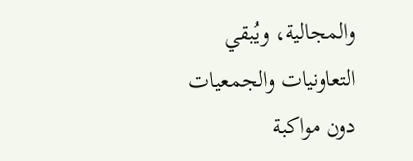والمجالية، ويُبقي التعاونيات والجمعيات دون مواكبة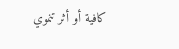كافية أو أثر تنموي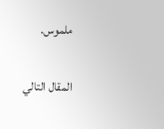ملموس.

المقال التالي